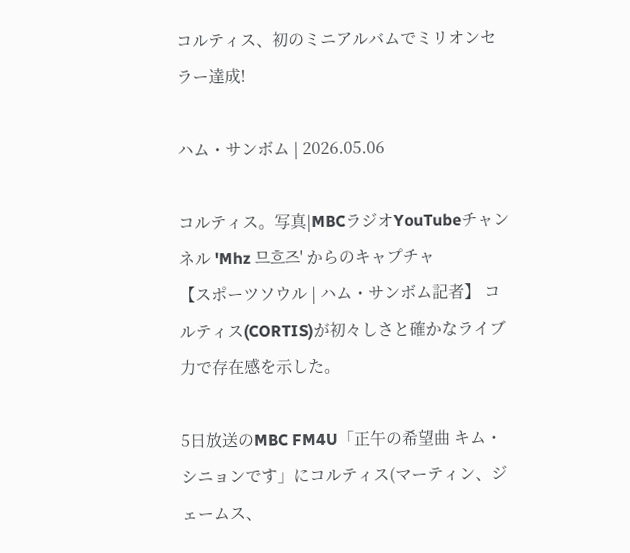コルティス、初のミニアルバムでミリオンセラー達成!

ハム・サンボム | 2026.05.06

コルティス。写真|MBCラジオYouTubeチャンネル 'Mhz 므흐즈' からのキャプチャ
【スポーツソウル | ハム・サンボム記者】 コルティス(CORTIS)が初々しさと確かなライブ力で存在感を示した。

5日放送のMBC FM4U「正午の希望曲 キム・シニョンです」にコルティス(マーティン、ジェームス、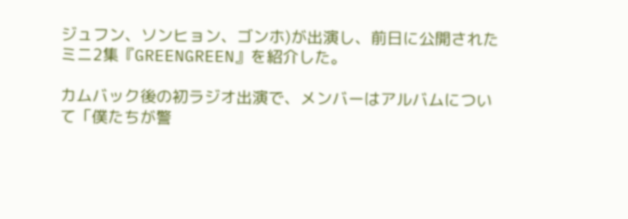ジュフン、ソンヒョン、ゴンホ)が出演し、前日に公開されたミニ2集『GREENGREEN』を紹介した。

カムバック後の初ラジオ出演で、メンバーはアルバムについて「僕たちが警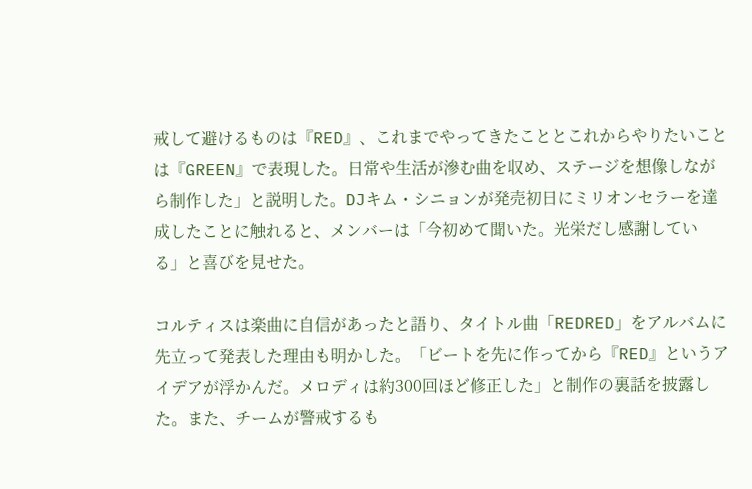戒して避けるものは『RED』、これまでやってきたこととこれからやりたいことは『GREEN』で表現した。日常や生活が滲む曲を収め、ステージを想像しながら制作した」と説明した。DJキム・シニョンが発売初日にミリオンセラーを達成したことに触れると、メンバーは「今初めて聞いた。光栄だし感謝している」と喜びを見せた。

コルティスは楽曲に自信があったと語り、タイトル曲「REDRED」をアルバムに先立って発表した理由も明かした。「ビートを先に作ってから『RED』というアイデアが浮かんだ。メロディは約300回ほど修正した」と制作の裏話を披露した。また、チームが警戒するも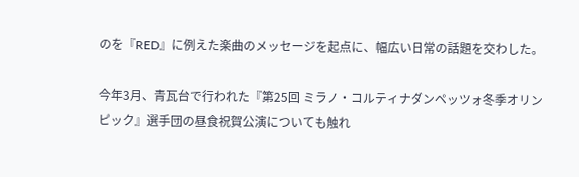のを『RED』に例えた楽曲のメッセージを起点に、幅広い日常の話題を交わした。

今年3月、青瓦台で行われた『第25回 ミラノ・コルティナダンペッツォ冬季オリンピック』選手団の昼食祝賀公演についても触れ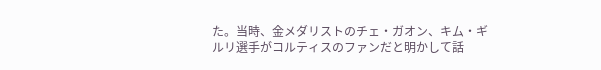た。当時、金メダリストのチェ・ガオン、キム・ギルリ選手がコルティスのファンだと明かして話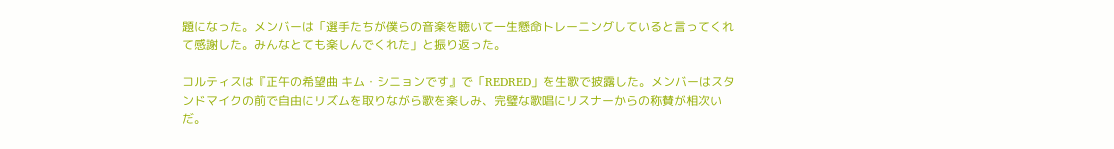題になった。メンバーは「選手たちが僕らの音楽を聴いて一生懸命トレーニングしていると言ってくれて感謝した。みんなとても楽しんでくれた」と振り返った。

コルティスは『正午の希望曲 キム・シニョンです』で「REDRED」を生歌で披露した。メンバーはスタンドマイクの前で自由にリズムを取りながら歌を楽しみ、完璧な歌唱にリスナーからの称賛が相次いだ。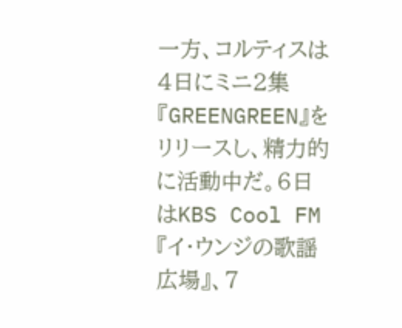一方、コルティスは4日にミニ2集『GREENGREEN』をリリースし、精力的に活動中だ。6日はKBS Cool FM『イ・ウンジの歌謡広場』、7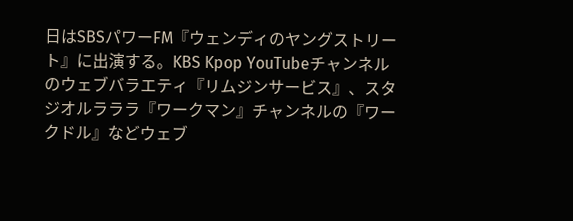日はSBSパワーFM『ウェンディのヤングストリート』に出演する。KBS Kpop YouTubeチャンネルのウェブバラエティ『リムジンサービス』、スタジオルラララ『ワークマン』チャンネルの『ワークドル』などウェブ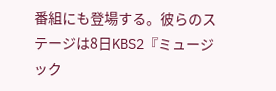番組にも登場する。彼らのステージは8日KBS2『ミュージック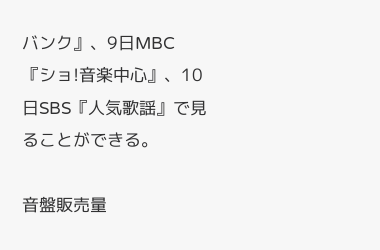バンク』、9日MBC『ショ!音楽中心』、10日SBS『人気歌謡』で見ることができる。

音盤販売量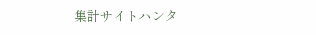集計サイトハンタ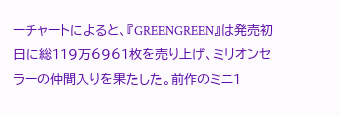ーチャートによると、『GREENGREEN』は発売初日に総119万6961枚を売り上げ、ミリオンセラーの仲間入りを果たした。前作のミニ1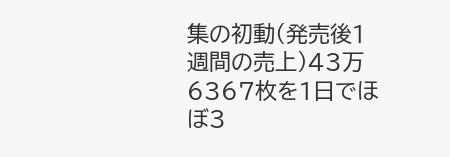集の初動(発売後1週間の売上)43万6367枚を1日でほぼ3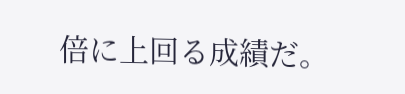倍に上回る成績だ。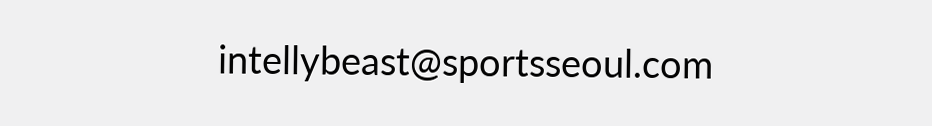intellybeast@sportsseoul.com